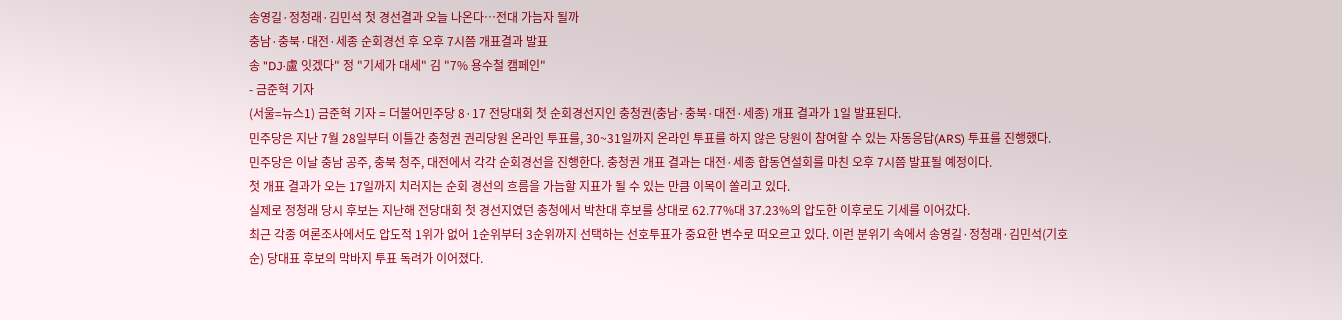송영길·정청래·김민석 첫 경선결과 오늘 나온다…전대 가늠자 될까
충남·충북·대전·세종 순회경선 후 오후 7시쯤 개표결과 발표
송 "DJ·盧 잇겠다" 정 "기세가 대세" 김 "7% 용수철 캠페인"
- 금준혁 기자
(서울=뉴스1) 금준혁 기자 = 더불어민주당 8·17 전당대회 첫 순회경선지인 충청권(충남·충북·대전·세종) 개표 결과가 1일 발표된다.
민주당은 지난 7월 28일부터 이틀간 충청권 권리당원 온라인 투표를, 30~31일까지 온라인 투표를 하지 않은 당원이 참여할 수 있는 자동응답(ARS) 투표를 진행했다.
민주당은 이날 충남 공주, 충북 청주, 대전에서 각각 순회경선을 진행한다. 충청권 개표 결과는 대전·세종 합동연설회를 마친 오후 7시쯤 발표될 예정이다.
첫 개표 결과가 오는 17일까지 치러지는 순회 경선의 흐름을 가늠할 지표가 될 수 있는 만큼 이목이 쏠리고 있다.
실제로 정청래 당시 후보는 지난해 전당대회 첫 경선지였던 충청에서 박찬대 후보를 상대로 62.77%대 37.23%의 압도한 이후로도 기세를 이어갔다.
최근 각종 여론조사에서도 압도적 1위가 없어 1순위부터 3순위까지 선택하는 선호투표가 중요한 변수로 떠오르고 있다. 이런 분위기 속에서 송영길·정청래·김민석(기호순) 당대표 후보의 막바지 투표 독려가 이어졌다.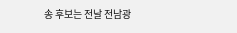송 후보는 전날 전남광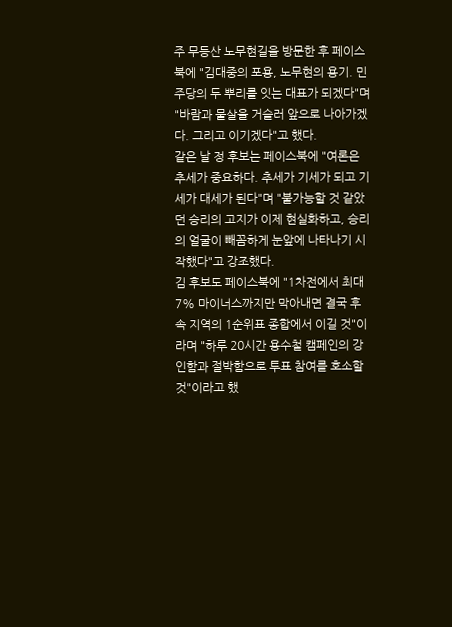주 무등산 노무현길을 방문한 후 페이스북에 "김대중의 포용, 노무현의 용기. 민주당의 두 뿌리를 잇는 대표가 되겠다"며 "바람과 물살을 거슬러 앞으로 나아가겠다. 그리고 이기겠다"고 했다.
같은 날 정 후보는 페이스북에 "여론은 추세가 중요하다. 추세가 기세가 되고 기세가 대세가 된다"며 "불가능할 것 같았던 승리의 고지가 이제 현실화하고, 승리의 얼굴이 빼꼼하게 눈앞에 나타나기 시작했다"고 강조했다.
김 후보도 페이스북에 "1차전에서 최대 7% 마이너스까지만 막아내면 결국 후속 지역의 1순위표 종합에서 이길 것"이라며 "하루 20시간 용수철 캠페인의 강인함과 절박함으로 투표 참여를 호소할 것"이라고 했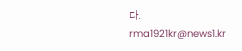다.
rma1921kr@news1.kr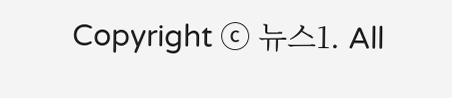Copyright ⓒ 뉴스1. All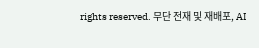rights reserved. 무단 전재 및 재배포, AI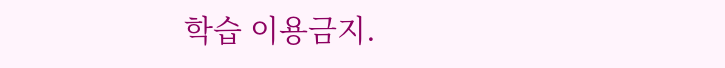학습 이용금지.